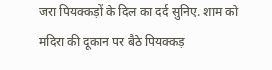जरा पियक्कड़ों के दिल का दर्द सुनिए. शाम को मदिरा की दूकान पर बैठे पियक्कड़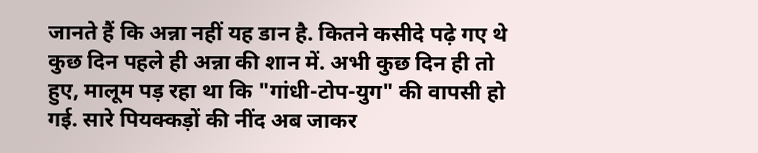जानते हैं कि अन्ना नहीं यह डान है. कितने कसीदे पढ़े गए थे कुछ दिन पहले ही अन्ना की शान में. अभी कुछ दिन ही तो हुए, मालूम पड़ रहा था कि "गांधी-टोप-युग" की वापसी हो गई. सारे पियक्कड़ों की नींद अब जाकर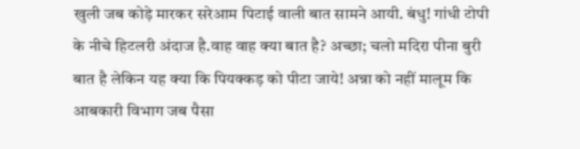खुली जब कोड़े मारकर सरेआम पिटाई वाली बात सामने आयी. बंधु! गांधी टोपी के नीचे हिटलरी अंदाज है.वाह वाह क्या बात है? अच्छा; चलो मदिरा पीना बुरी बात है लेकिन यह क्या कि पियक्कड़ को पीटा जाये! अन्ना को नहीं मालूम कि आबकारी विभाग जब पैसा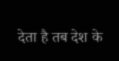देता है तब देश के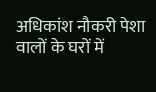अधिकांश नौकरी पेशा वालों के घरों में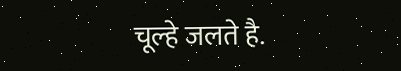चूल्हे जलते है.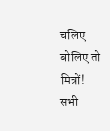चलिए बोलिए तो मित्रों! सभी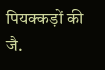पियक्कड़ों की जै.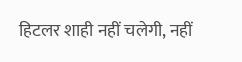हिटलर शाही नहीं चलेगी, नहीं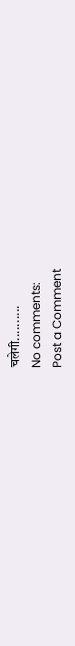चलेगी..........
No comments:
Post a Comment